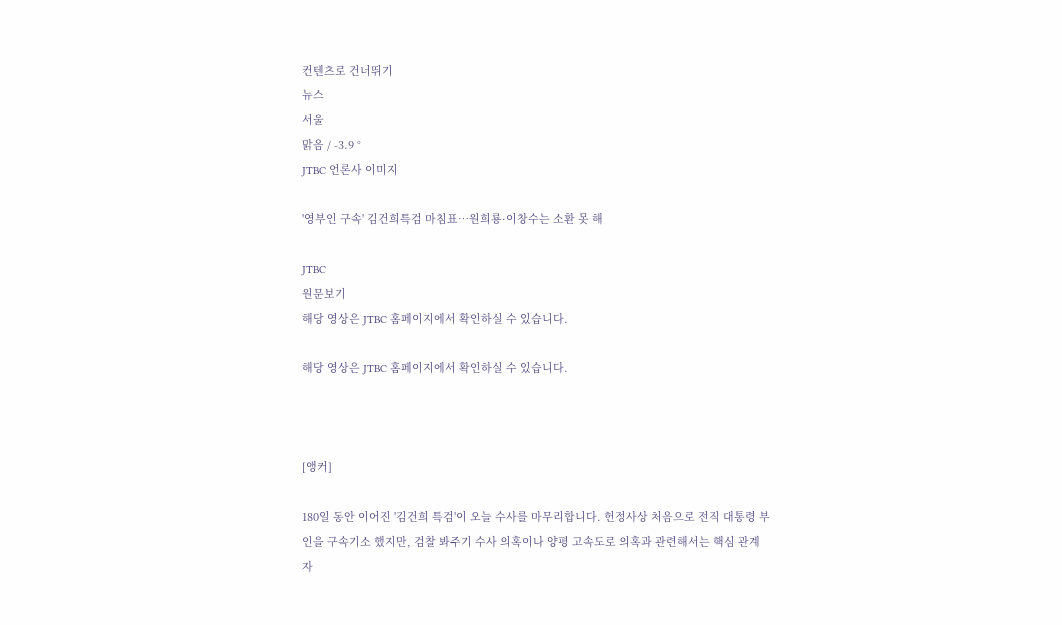컨텐츠로 건너뛰기
뉴스
서울
맑음 / -3.9 °
JTBC 언론사 이미지

'영부인 구속' 김건희특검 마침표…원희룡·이창수는 소환 못 해

JTBC
원문보기
해당 영상은 JTBC 홈페이지에서 확인하실 수 있습니다.

해당 영상은 JTBC 홈페이지에서 확인하실 수 있습니다.



[앵커]

180일 동안 이어진 '김건희 특검'이 오늘 수사를 마무리합니다. 헌정사상 처음으로 전직 대통령 부인을 구속기소 했지만, 검찰 봐주기 수사 의혹이나 양평 고속도로 의혹과 관련해서는 핵심 관계자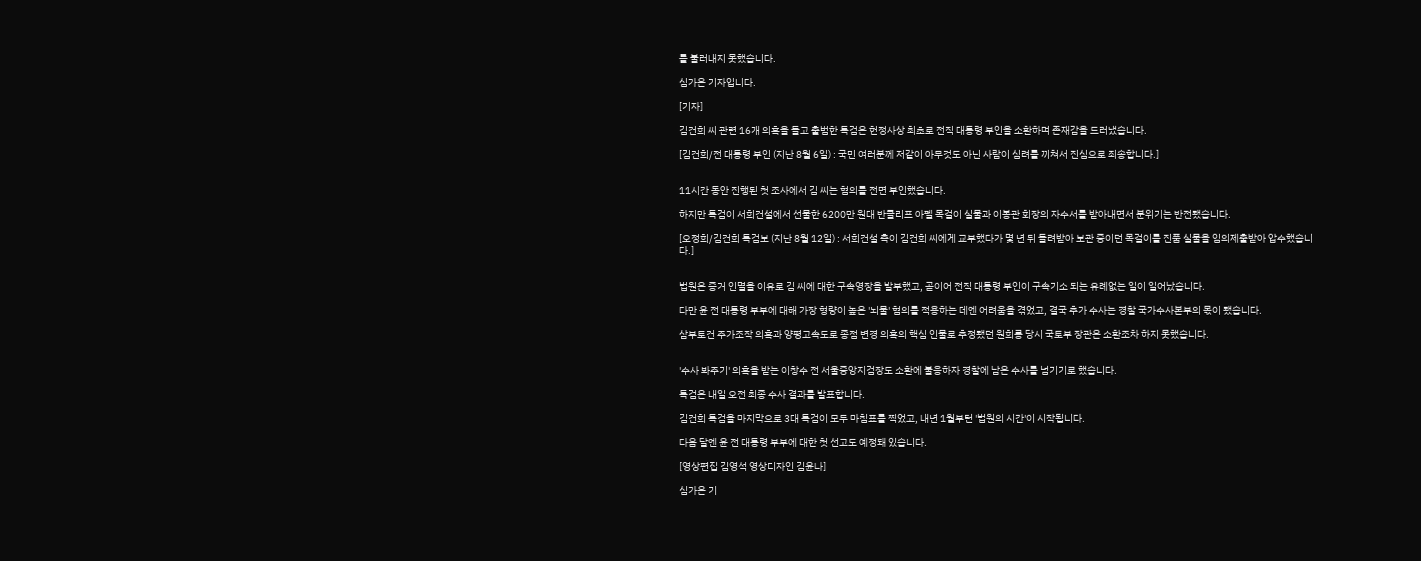를 불러내지 못했습니다.

심가은 기자입니다.

[기자]

김건희 씨 관련 16개 의혹을 들고 출범한 특검은 헌정사상 최초로 전직 대통령 부인을 소환하며 존재감을 드러냈습니다.

[김건희/전 대통령 부인 (지난 8월 6일) : 국민 여러분께 저같이 아무것도 아닌 사람이 심려를 끼쳐서 진심으로 죄송합니다.]


11시간 동안 진행된 첫 조사에서 김 씨는 혐의를 전면 부인했습니다.

하지만 특검이 서희건설에서 선물한 6200만 원대 반클리프 아펠 목걸이 실물과 이봉관 회장의 자수서를 받아내면서 분위기는 반전됐습니다.

[오정희/김건희 특검보 (지난 8월 12일) : 서희건설 측이 김건희 씨에게 교부했다가 몇 년 뒤 돌려받아 보관 중이던 목걸이를 진품 실물을 임의제출받아 압수했습니다.]


법원은 증거 인멸을 이유로 김 씨에 대한 구속영장을 발부했고, 곧이어 전직 대통령 부인이 구속기소 되는 유례없는 일이 일어났습니다.

다만 윤 전 대통령 부부에 대해 가장 형량이 높은 '뇌물' 혐의를 적용하는 데엔 어려움을 겪었고, 결국 추가 수사는 경찰 국가수사본부의 몫이 됐습니다.

삼부토건 주가조작 의혹과 양평고속도로 종점 변경 의혹의 핵심 인물로 추정됐던 원희룡 당시 국토부 장관은 소환조차 하지 못했습니다.


'수사 봐주기' 의혹을 받는 이창수 전 서울중앙지검장도 소환에 불응하자 경찰에 남은 수사를 넘기기로 했습니다.

특검은 내일 오전 최종 수사 결과를 발표합니다.

김건희 특검을 마지막으로 3대 특검이 모두 마침표를 찍었고, 내년 1월부턴 '법원의 시간'이 시작됩니다.

다음 달엔 윤 전 대통령 부부에 대한 첫 선고도 예정돼 있습니다.

[영상편집 김영석 영상디자인 김윤나]

심가은 기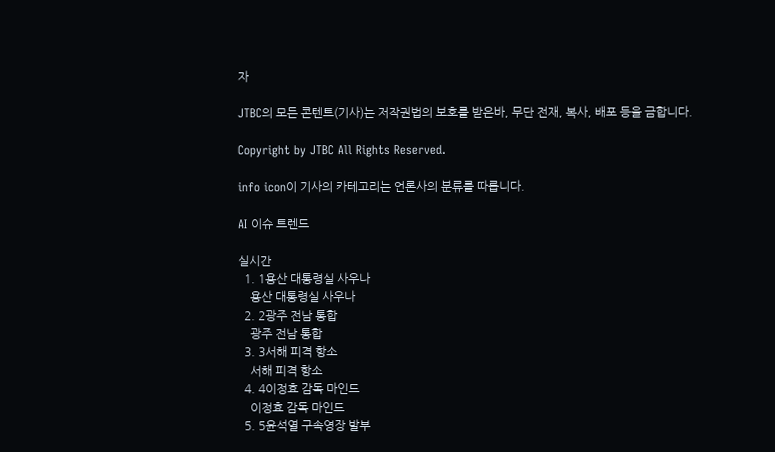자

JTBC의 모든 콘텐트(기사)는 저작권법의 보호를 받은바, 무단 전재, 복사, 배포 등을 금합니다.

Copyright by JTBC All Rights Reserved.

info icon이 기사의 카테고리는 언론사의 분류를 따릅니다.

AI 이슈 트렌드

실시간
  1. 1용산 대통령실 사우나
    용산 대통령실 사우나
  2. 2광주 전남 통합
    광주 전남 통합
  3. 3서해 피격 항소
    서해 피격 항소
  4. 4이정효 감독 마인드
    이정효 감독 마인드
  5. 5윤석열 구속영장 발부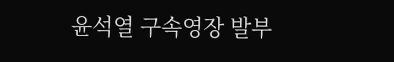윤석열 구속영장 발부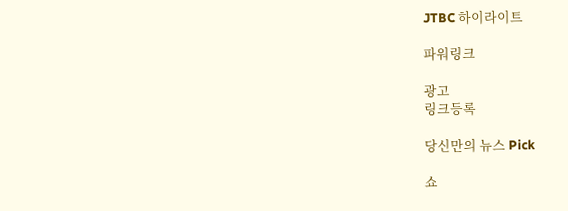JTBC 하이라이트

파워링크

광고
링크등록

당신만의 뉴스 Pick

쇼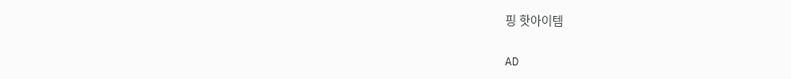핑 핫아이템

AD